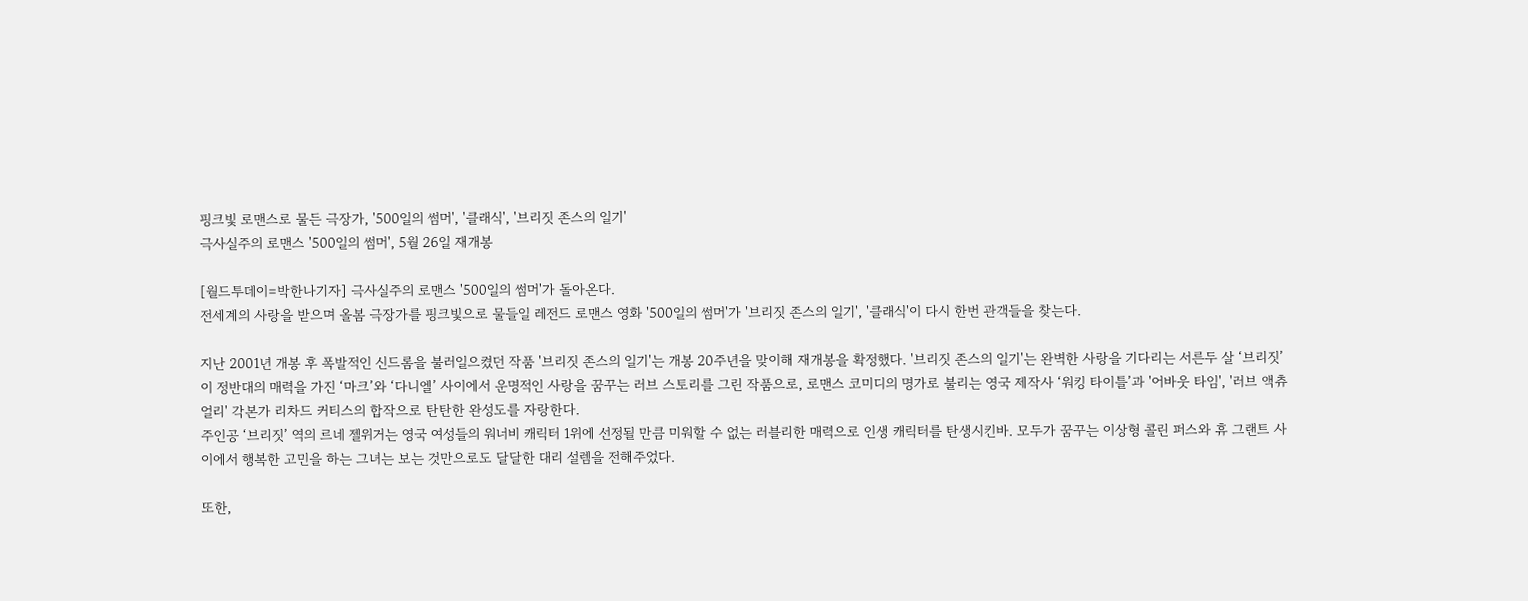핑크빛 로맨스로 물든 극장가, '500일의 썸머', '클래식', '브리짓 존스의 일기'
극사실주의 로맨스 '500일의 썸머', 5월 26일 재개봉

[월드투데이=박한나기자] 극사실주의 로맨스 '500일의 썸머'가 돌아온다.
전세계의 사랑을 받으며 올봄 극장가를 핑크빛으로 물들일 레전드 로맨스 영화 '500일의 썸머'가 '브리짓 존스의 일기', '클래식'이 다시 한번 관객들을 찾는다.

지난 2001년 개봉 후 폭발적인 신드롬을 불러일으켰던 작품 '브리짓 존스의 일기'는 개봉 20주년을 맞이해 재개봉을 확정했다. '브리짓 존스의 일기'는 완벽한 사랑을 기다리는 서른두 살 ‘브리짓’이 정반대의 매력을 가진 ‘마크’와 ‘다니엘’ 사이에서 운명적인 사랑을 꿈꾸는 러브 스토리를 그린 작품으로, 로맨스 코미디의 명가로 불리는 영국 제작사 ‘워킹 타이틀’과 '어바웃 타임', '러브 액츄얼리' 각본가 리차드 커티스의 합작으로 탄탄한 완성도를 자랑한다.
주인공 ‘브리짓’ 역의 르네 젤위거는 영국 여성들의 워너비 캐릭터 1위에 선정될 만큼 미워할 수 없는 러블리한 매력으로 인생 캐릭터를 탄생시킨바. 모두가 꿈꾸는 이상형 콜린 퍼스와 휴 그랜트 사이에서 행복한 고민을 하는 그녀는 보는 것만으로도 달달한 대리 설렘을 전해주었다.

또한,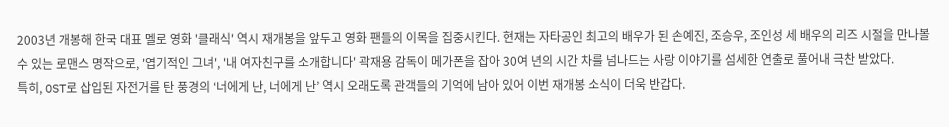2003년 개봉해 한국 대표 멜로 영화 '클래식' 역시 재개봉을 앞두고 영화 팬들의 이목을 집중시킨다. 현재는 자타공인 최고의 배우가 된 손예진, 조승우, 조인성 세 배우의 리즈 시절을 만나볼 수 있는 로맨스 명작으로, '엽기적인 그녀', '내 여자친구를 소개합니다' 곽재용 감독이 메가폰을 잡아 30여 년의 시간 차를 넘나드는 사랑 이야기를 섬세한 연출로 풀어내 극찬 받았다.
특히, OST로 삽입된 자전거를 탄 풍경의 ‘너에게 난, 너에게 난’ 역시 오래도록 관객들의 기억에 남아 있어 이번 재개봉 소식이 더욱 반갑다.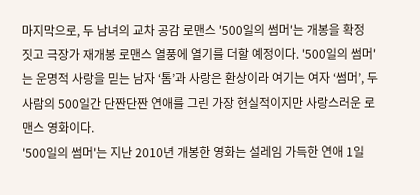마지막으로, 두 남녀의 교차 공감 로맨스 '500일의 썸머'는 개봉을 확정 짓고 극장가 재개봉 로맨스 열풍에 열기를 더할 예정이다. '500일의 썸머'는 운명적 사랑을 믿는 남자 ‘톰’과 사랑은 환상이라 여기는 여자 ‘썸머’, 두 사람의 500일간 단짠단짠 연애를 그린 가장 현실적이지만 사랑스러운 로맨스 영화이다.
'500일의 썸머'는 지난 2010년 개봉한 영화는 설레임 가득한 연애 1일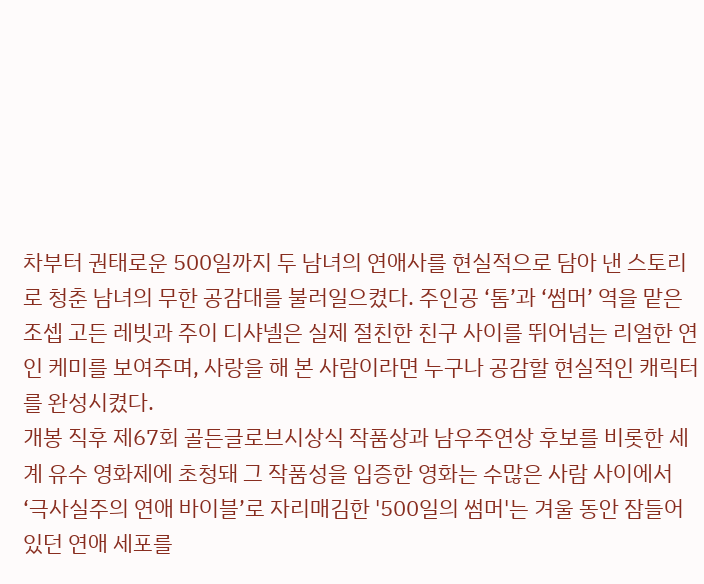차부터 권태로운 500일까지 두 남녀의 연애사를 현실적으로 담아 낸 스토리로 청춘 남녀의 무한 공감대를 불러일으켰다. 주인공 ‘톰’과 ‘썸머’ 역을 맡은 조셉 고든 레빗과 주이 디샤넬은 실제 절친한 친구 사이를 뛰어넘는 리얼한 연인 케미를 보여주며, 사랑을 해 본 사람이라면 누구나 공감할 현실적인 캐릭터를 완성시켰다.
개봉 직후 제67회 골든글로브시상식 작품상과 남우주연상 후보를 비롯한 세계 유수 영화제에 초청돼 그 작품성을 입증한 영화는 수많은 사람 사이에서 ‘극사실주의 연애 바이블’로 자리매김한 '500일의 썸머'는 겨울 동안 잠들어 있던 연애 세포를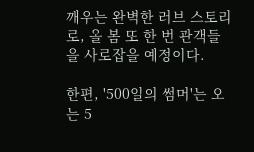깨우는 완벽한 러브 스토리로, 올 봄 또 한 번 관객들을 사로잡을 예정이다.

한편, '500일의 썸머'는 오는 5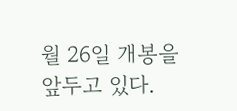월 26일 개봉을 앞두고 있다.